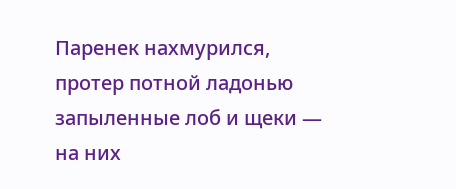Паренек нахмурился, протер потной ладонью запыленные лоб и щеки — на них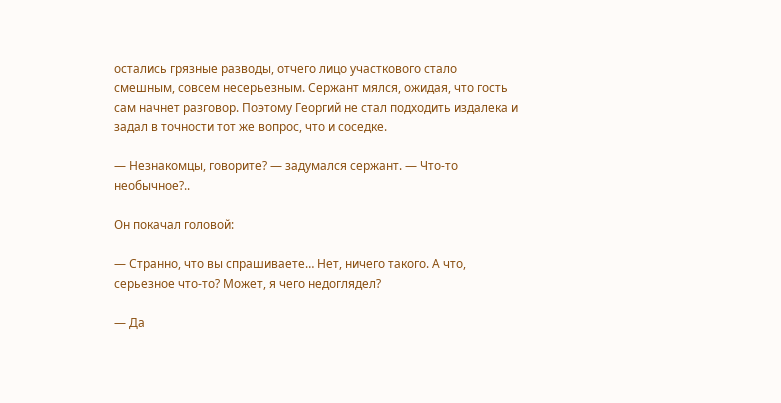остались грязные разводы, отчего лицо участкового стало смешным, совсем несерьезным. Сержант мялся, ожидая, что гость сам начнет разговор. Поэтому Георгий не стал подходить издалека и задал в точности тот же вопрос, что и соседке.

— Незнакомцы, говорите? — задумался сержант. — Что-то необычное?..

Он покачал головой:

— Странно, что вы спрашиваете… Нет, ничего такого. А что, серьезное что-то? Может, я чего недоглядел?

— Да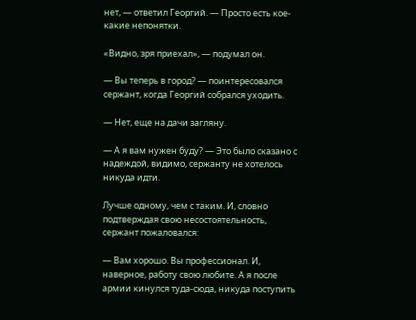нет, — ответил Георгий. — Просто есть кое-какие непонятки.

«Видно, зря приехал», — подумал он.

— Вы теперь в город? — поинтересовался сержант, когда Георгий собрался уходить.

— Нет, еще на дачи загляну.

— А я вам нужен буду? — Это было сказано с надеждой, видимо, сержанту не хотелось никуда идти.

Лучше одному, чем с таким. И, словно подтверждая свою несостоятельность, сержант пожаловался:

— Вам хорошо. Вы профессионал. И, наверное, работу свою любите. А я после армии кинулся туда-сюда, никуда поступить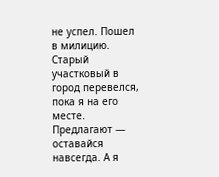не успел. Пошел в милицию. Старый участковый в город перевелся, пока я на его месте. Предлагают — оставайся навсегда. А я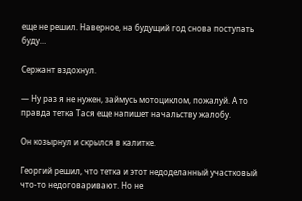еще не решил. Наверное, на будущий год снова поступать буду…

Сержант вздохнул.

— Ну раз я не нужен, займусь мотоциклом, пожалуй. А то правда тетка Тася еще напишет начальству жалобу.

Он козырнул и скрылся в калитке.

Георгий решил, что тетка и этот недоделанный участковый что-то недоговаривают. Но не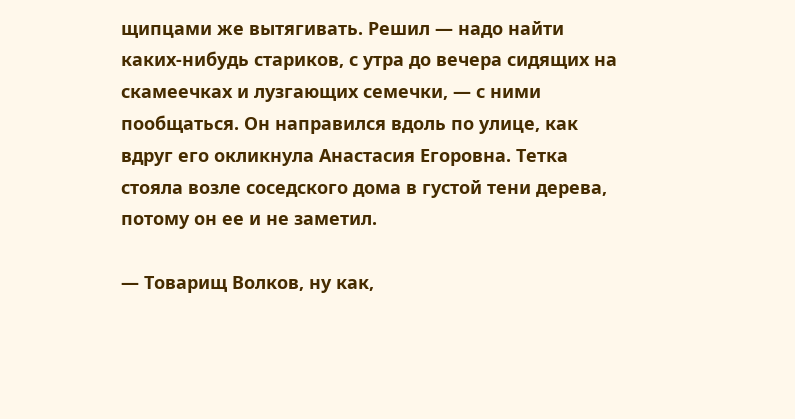щипцами же вытягивать. Решил — надо найти каких-нибудь стариков, с утра до вечера сидящих на скамеечках и лузгающих семечки, — с ними пообщаться. Он направился вдоль по улице, как вдруг его окликнула Анастасия Егоровна. Тетка стояла возле соседского дома в густой тени дерева, потому он ее и не заметил.

— Товарищ Волков, ну как,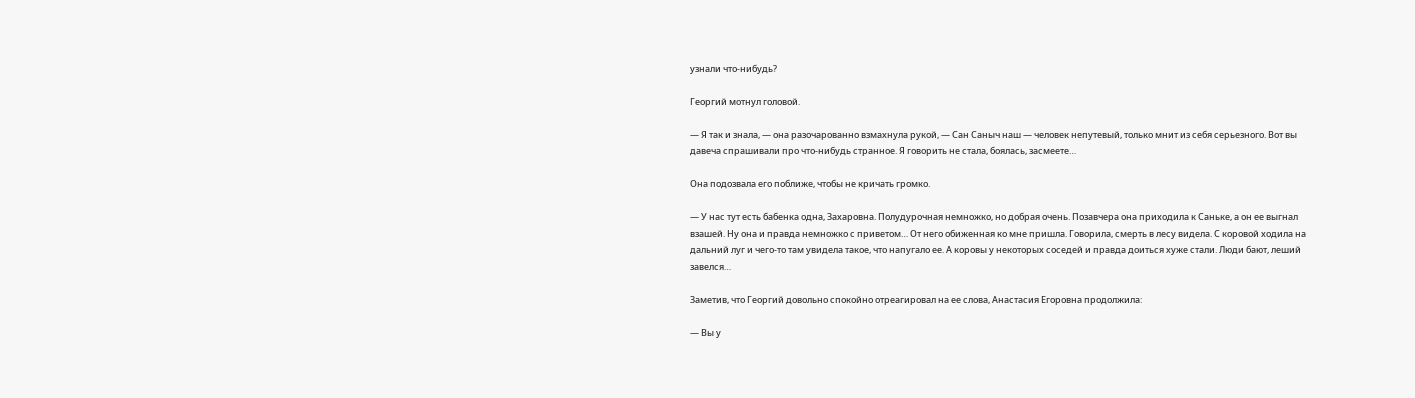узнали что-нибудь?

Георгий мотнул головой.

— Я так и знала, — она разочарованно взмахнула рукой, — Сан Саныч наш — человек непутевый, только мнит из себя серьезного. Вот вы давеча спрашивали про что-нибудь странное. Я говорить не стала, боялась, засмеете…

Она подозвала его поближе, чтобы не кричать громко.

— У нас тут есть бабенка одна, Захаровна. Полудурочная немножко, но добрая очень. Позавчера она приходила к Саньке, а он ее выгнал взашей. Ну она и правда немножко с приветом… От него обиженная ко мне пришла. Говорила, смерть в лесу видела. С коровой ходила на дальний луг и чего-то там увидела такое, что напугало ее. А коровы у некоторых соседей и правда доиться хуже стали. Люди бают, леший завелся…

Заметив, что Георгий довольно спокойно отреагировал на ее слова, Анастасия Егоровна продолжила:

— Вы у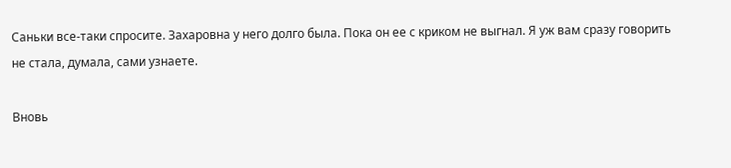Саньки все-таки спросите. Захаровна у него долго была. Пока он ее с криком не выгнал. Я уж вам сразу говорить не стала, думала, сами узнаете.

Вновь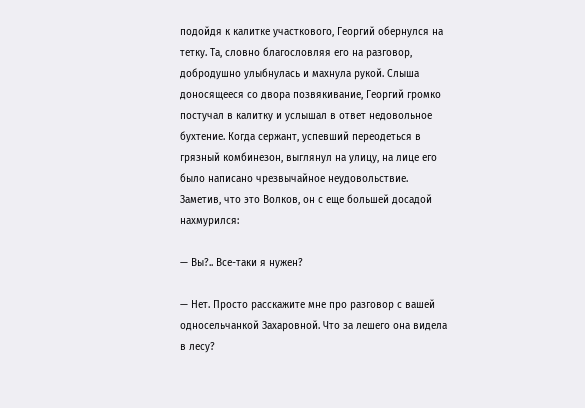подойдя к калитке участкового, Георгий обернулся на тетку. Та, словно благословляя его на разговор, добродушно улыбнулась и махнула рукой. Слыша доносящееся со двора позвякивание, Георгий громко постучал в калитку и услышал в ответ недовольное бухтение. Когда сержант, успевший переодеться в грязный комбинезон, выглянул на улицу, на лице его было написано чрезвычайное неудовольствие. Заметив, что это Волков, он с еще большей досадой нахмурился:

— Вы?.. Все-таки я нужен?

— Нет. Просто расскажите мне про разговор с вашей односельчанкой Захаровной. Что за лешего она видела в лесу?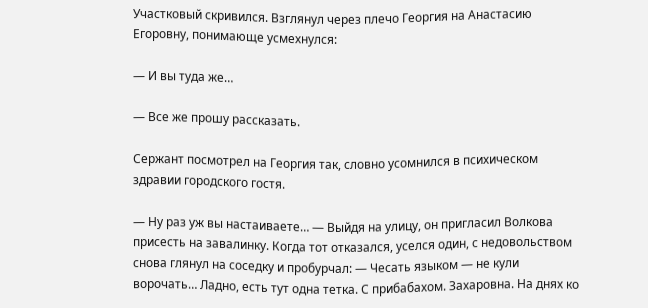Участковый скривился. Взглянул через плечо Георгия на Анастасию Егоровну, понимающе усмехнулся:

— И вы туда же…

— Все же прошу рассказать.

Сержант посмотрел на Георгия так, словно усомнился в психическом здравии городского гостя.

— Ну раз уж вы настаиваете… — Выйдя на улицу, он пригласил Волкова присесть на завалинку. Когда тот отказался, уселся один, с недовольством снова глянул на соседку и пробурчал: — Чесать языком — не кули ворочать… Ладно, есть тут одна тетка. С прибабахом. Захаровна. На днях ко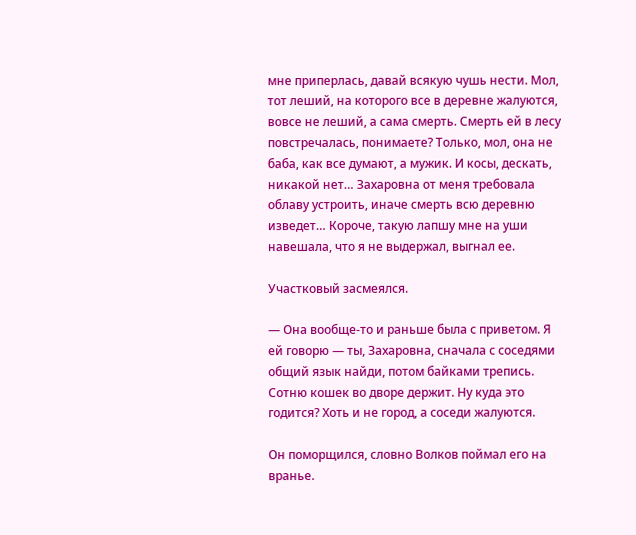мне приперлась, давай всякую чушь нести. Мол, тот леший, на которого все в деревне жалуются, вовсе не леший, а сама смерть. Смерть ей в лесу повстречалась, понимаете? Только, мол, она не баба, как все думают, а мужик. И косы, дескать, никакой нет… Захаровна от меня требовала облаву устроить, иначе смерть всю деревню изведет… Короче, такую лапшу мне на уши навешала, что я не выдержал, выгнал ее.

Участковый засмеялся.

— Она вообще-то и раньше была с приветом. Я ей говорю — ты, Захаровна, сначала с соседями общий язык найди, потом байками трепись. Сотню кошек во дворе держит. Ну куда это годится? Хоть и не город, а соседи жалуются.

Он поморщился, словно Волков поймал его на вранье.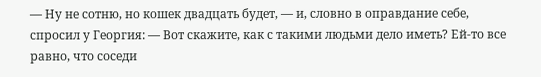— Ну не сотню, но кошек двадцать будет, — и, словно в оправдание себе, спросил у Георгия: — Вот скажите, как с такими людьми дело иметь? Ей-то все равно, что соседи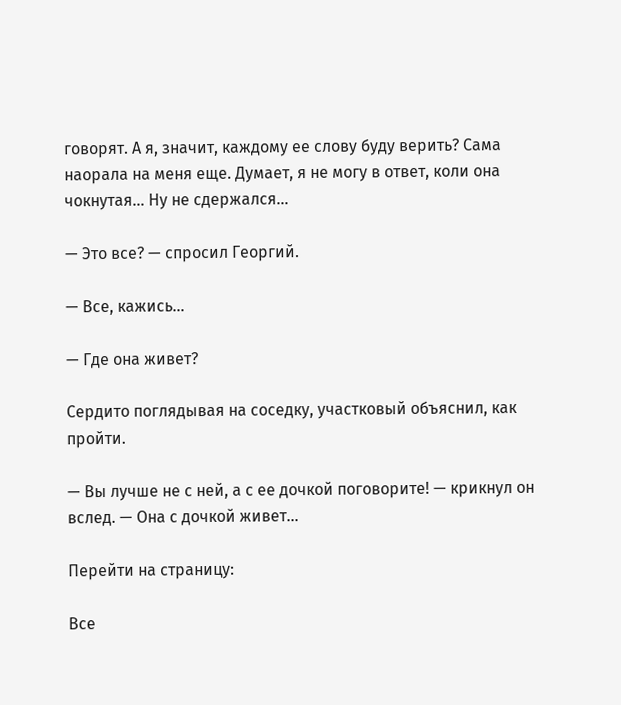говорят. А я, значит, каждому ее слову буду верить? Сама наорала на меня еще. Думает, я не могу в ответ, коли она чокнутая… Ну не сдержался…

— Это все? — спросил Георгий.

— Все, кажись…

— Где она живет?

Сердито поглядывая на соседку, участковый объяснил, как пройти.

— Вы лучше не с ней, а с ее дочкой поговорите! — крикнул он вслед. — Она с дочкой живет…

Перейти на страницу:

Все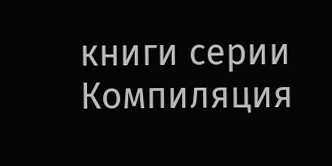книги серии Компиляция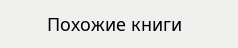Похожие книги